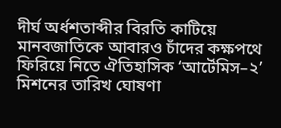দীর্ঘ অর্ধশতাব্দীর বিরতি কাটিয়ে মানবজাতিকে আবারও চাঁদের কক্ষপথে ফিরিয়ে নিতে ঐতিহাসিক ‘আর্টেমিস–২’ মিশনের তারিখ ঘোষণা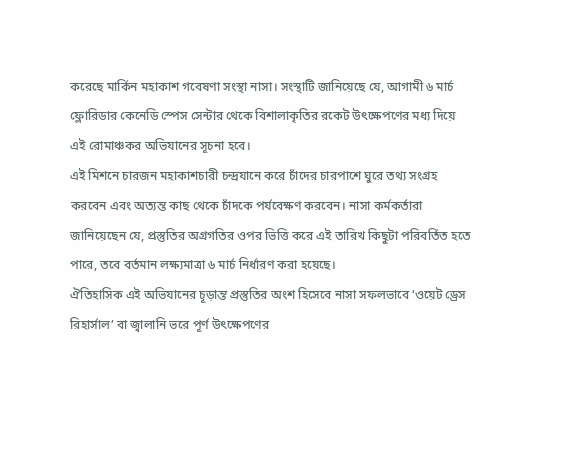করেছে মার্কিন মহাকাশ গবেষণা সংস্থা নাসা। সংস্থাটি জানিয়েছে যে, আগামী ৬ মার্চ ফ্লোরিডার কেনেডি স্পেস সেন্টার থেকে বিশালাকৃতির রকেট উৎক্ষেপণের মধ্য দিয়ে এই রোমাঞ্চকর অভিযানের সূচনা হবে।
এই মিশনে চারজন মহাকাশচারী চন্দ্রযানে করে চাঁদের চারপাশে ঘুরে তথ্য সংগ্রহ করবেন এবং অত্যন্ত কাছ থেকে চাঁদকে পর্যবেক্ষণ করবেন। নাসা কর্মকর্তারা জানিয়েছেন যে, প্রস্তুতির অগ্রগতির ওপর ভিত্তি করে এই তারিখ কিছুটা পরিবর্তিত হতে পারে, তবে বর্তমান লক্ষ্যমাত্রা ৬ মার্চ নির্ধারণ করা হয়েছে।
ঐতিহাসিক এই অভিযানের চূড়ান্ত প্রস্তুতির অংশ হিসেবে নাসা সফলভাবে ‘ওয়েট ড্রেস রিহার্সাল’ বা জ্বালানি ভরে পূর্ণ উৎক্ষেপণের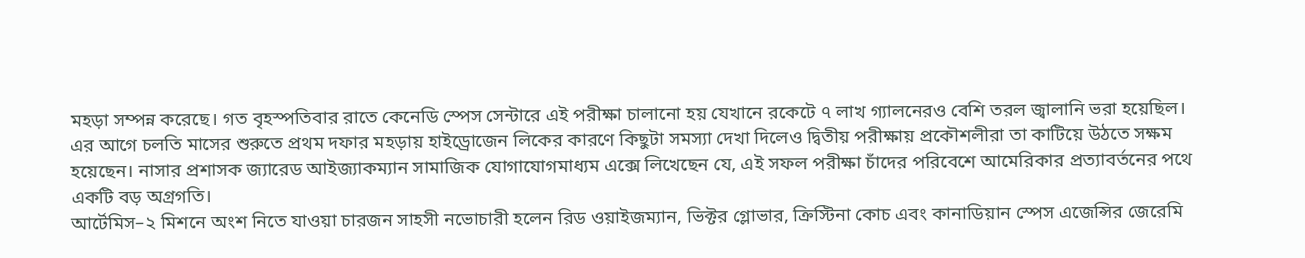মহড়া সম্পন্ন করেছে। গত বৃহস্পতিবার রাতে কেনেডি স্পেস সেন্টারে এই পরীক্ষা চালানো হয় যেখানে রকেটে ৭ লাখ গ্যালনেরও বেশি তরল জ্বালানি ভরা হয়েছিল।
এর আগে চলতি মাসের শুরুতে প্রথম দফার মহড়ায় হাইড্রোজেন লিকের কারণে কিছুটা সমস্যা দেখা দিলেও দ্বিতীয় পরীক্ষায় প্রকৌশলীরা তা কাটিয়ে উঠতে সক্ষম হয়েছেন। নাসার প্রশাসক জ্যারেড আইজ্যাকম্যান সামাজিক যোগাযোগমাধ্যম এক্সে লিখেছেন যে, এই সফল পরীক্ষা চাঁদের পরিবেশে আমেরিকার প্রত্যাবর্তনের পথে একটি বড় অগ্রগতি।
আর্টেমিস–২ মিশনে অংশ নিতে যাওয়া চারজন সাহসী নভোচারী হলেন রিড ওয়াইজম্যান, ভিক্টর গ্লোভার, ক্রিস্টিনা কোচ এবং কানাডিয়ান স্পেস এজেন্সির জেরেমি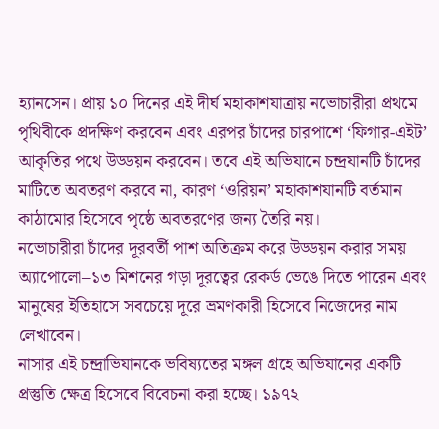হ্যানসেন। প্রায় ১০ দিনের এই দীর্ঘ মহাকাশযাত্রায় নভোচারীরা প্রথমে পৃথিবীকে প্রদক্ষিণ করবেন এবং এরপর চাঁদের চারপাশে ‘ফিগার-এইট’ আকৃতির পথে উড্ডয়ন করবেন। তবে এই অভিযানে চন্দ্রযানটি চাঁদের মাটিতে অবতরণ করবে না, কারণ ‘ওরিয়ন’ মহাকাশযানটি বর্তমান কাঠামোর হিসেবে পৃষ্ঠে অবতরণের জন্য তৈরি নয়।
নভোচারীরা চাঁদের দূরবর্তী পাশ অতিক্রম করে উড্ডয়ন করার সময় অ্যাপোলো–১৩ মিশনের গড়া দূরত্বের রেকর্ড ভেঙে দিতে পারেন এবং মানুষের ইতিহাসে সবচেয়ে দূরে ভ্রমণকারী হিসেবে নিজেদের নাম লেখাবেন।
নাসার এই চন্দ্রাভিযানকে ভবিষ্যতের মঙ্গল গ্রহে অভিযানের একটি প্রস্তুতি ক্ষেত্র হিসেবে বিবেচনা করা হচ্ছে। ১৯৭২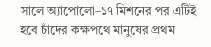সালে অ্যাপোলো–১৭ মিশনের পর এটিই হবে চাঁদের কক্ষপথে মানুষের প্রথম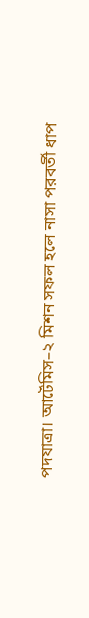পদযাত্রা। আর্টেমিস–২ মিশন সফল হলে নাসা পরবর্তী ধাপ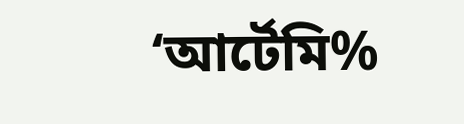‘আর্টেমি%